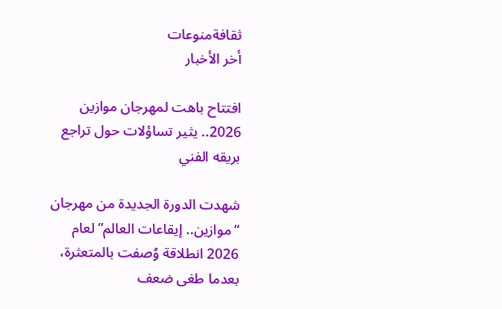ثقافةمنوعات
أخر الأخبار

افتتاح باهت لمهرجان موازين 2026.. يثير تساؤلات حول تراجع بريقه الفني

شهدت الدورة الجديدة من مهرجان “موازين.. إيقاعات العالم” لعام 2026 انطلاقة وُصفت بالمتعثرة، بعدما طغى ضعف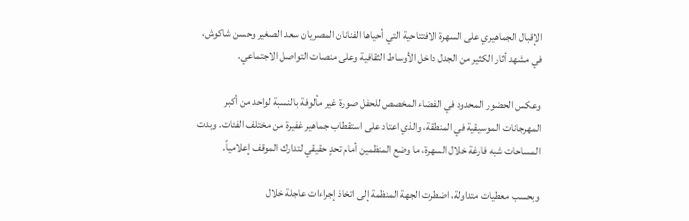الإقبال الجماهيري على السهرة الافتتاحية التي أحياها الفنانان المصريان سعد الصغير وحسن شاكوش، في مشهد أثار الكثير من الجدل داخل الأوساط الثقافية وعلى منصات التواصل الاجتماعي.

وعكس الحضور المحدود في الفضاء المخصص للحفل صورة غير مألوفة بالنسبة لواحد من أكبر المهرجانات الموسيقية في المنطقة، والذي اعتاد على استقطاب جماهير غفيرة من مختلف الفئات. وبدت المساحات شبه فارغة خلال السهرة، ما وضع المنظمين أمام تحدٍ حقيقي لتدارك الموقف إعلامياً.

وبحسب معطيات متداولة، اضطرت الجهة المنظمة إلى اتخاذ إجراءات عاجلة خلال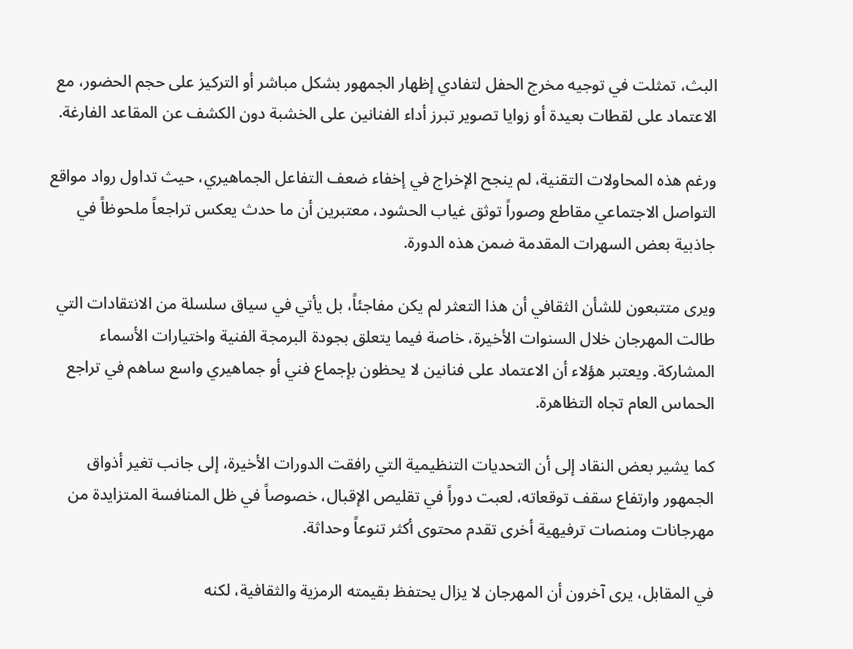البث، تمثلت في توجيه مخرج الحفل لتفادي إظهار الجمهور بشكل مباشر أو التركيز على حجم الحضور، مع الاعتماد على لقطات بعيدة أو زوايا تصوير تبرز أداء الفنانين على الخشبة دون الكشف عن المقاعد الفارغة.

ورغم هذه المحاولات التقنية، لم ينجح الإخراج في إخفاء ضعف التفاعل الجماهيري، حيث تداول رواد مواقع التواصل الاجتماعي مقاطع وصوراً توثق غياب الحشود، معتبرين أن ما حدث يعكس تراجعاً ملحوظاً في جاذبية بعض السهرات المقدمة ضمن هذه الدورة.

ويرى متتبعون للشأن الثقافي أن هذا التعثر لم يكن مفاجئاً، بل يأتي في سياق سلسلة من الانتقادات التي طالت المهرجان خلال السنوات الأخيرة، خاصة فيما يتعلق بجودة البرمجة الفنية واختيارات الأسماء المشاركة. ويعتبر هؤلاء أن الاعتماد على فنانين لا يحظون بإجماع فني أو جماهيري واسع ساهم في تراجع الحماس العام تجاه التظاهرة.

كما يشير بعض النقاد إلى أن التحديات التنظيمية التي رافقت الدورات الأخيرة، إلى جانب تغير أذواق الجمهور وارتفاع سقف توقعاته، لعبت دوراً في تقليص الإقبال، خصوصاً في ظل المنافسة المتزايدة من مهرجانات ومنصات ترفيهية أخرى تقدم محتوى أكثر تنوعاً وحداثة.

في المقابل، يرى آخرون أن المهرجان لا يزال يحتفظ بقيمته الرمزية والثقافية، لكنه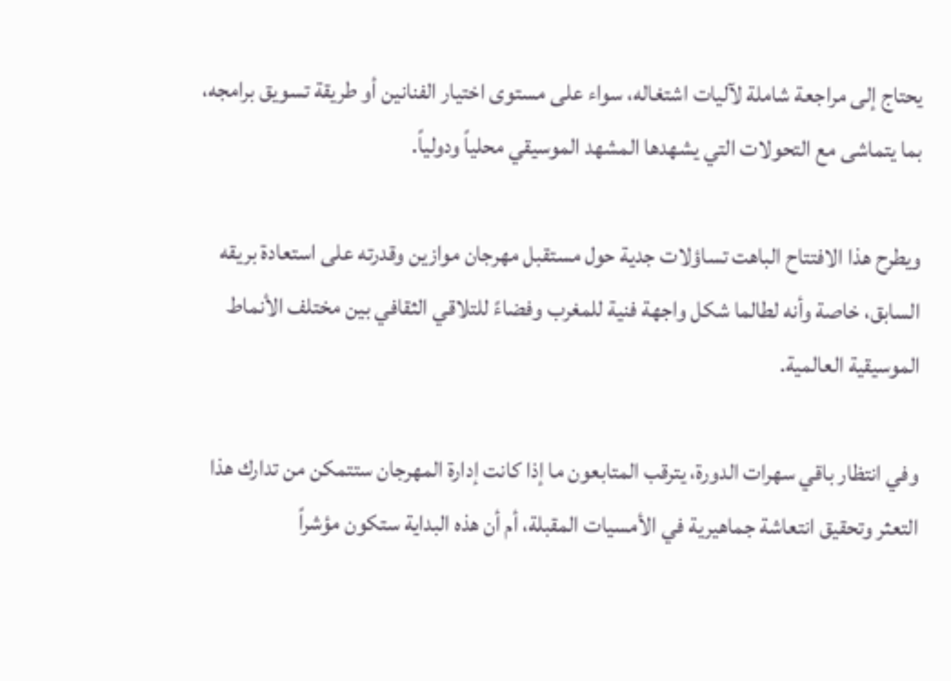يحتاج إلى مراجعة شاملة لآليات اشتغاله، سواء على مستوى اختيار الفنانين أو طريقة تسويق برامجه، بما يتماشى مع التحولات التي يشهدها المشهد الموسيقي محلياً ودولياً.

ويطرح هذا الافتتاح الباهت تساؤلات جدية حول مستقبل مهرجان موازين وقدرته على استعادة بريقه السابق، خاصة وأنه لطالما شكل واجهة فنية للمغرب وفضاءً للتلاقي الثقافي بين مختلف الأنماط الموسيقية العالمية.

وفي انتظار باقي سهرات الدورة، يترقب المتابعون ما إذا كانت إدارة المهرجان ستتمكن من تدارك هذا التعثر وتحقيق انتعاشة جماهيرية في الأمسيات المقبلة، أم أن هذه البداية ستكون مؤشراً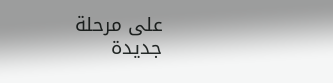على مرحلة جديدة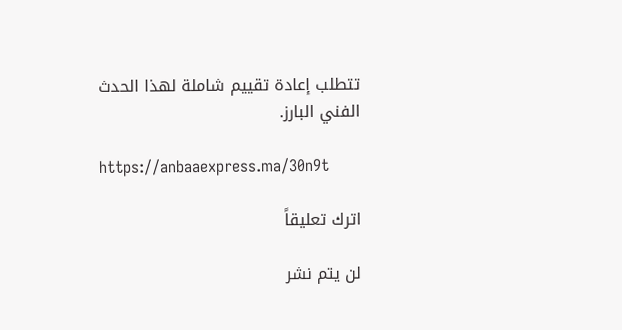تتطلب إعادة تقييم شاملة لهذا الحدث الفني البارز.

https://anbaaexpress.ma/30n9t

اترك تعليقاً

لن يتم نشر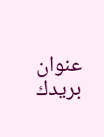عنوان بريدك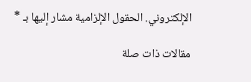الإلكتروني. الحقول الإلزامية مشار إليها بـ *

مقالات ذات صلة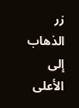زر الذهاب إلى الأعلى